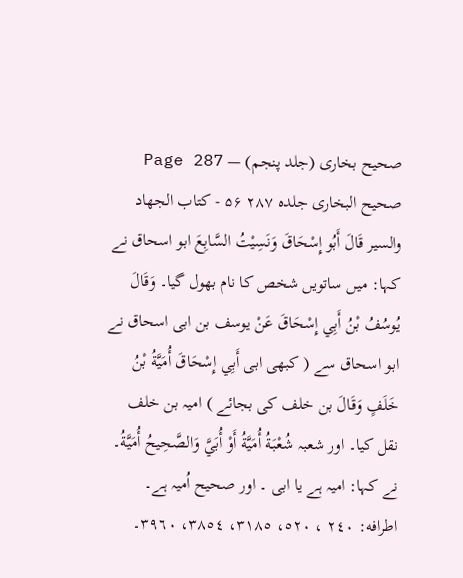صحیح بخاری (جلد پنجم) — Page 287
صحیح البخاری جلده ۲۸۷ ۵۶ - كتاب الجهاد والسير قَالَ أَبُو إِسْحَاقَ وَنَسِيْتُ السَّابِعَ ابو اسحاق نے کہا: میں ساتویں شخص کا نام بھول گیا۔ وَقَالَ يُوسُفُ بْنُ أَبِي إِسْحَاقَ عَنْ يوسف بن ابی اسحاق نے ابو اسحاق سے ( کبھی ابی أَبِي إِسْحَاقَ أُمَيَّةُ بْنُ خَلَفٍ وَقَالَ بن خلف کی بجائے ) امیہ بن خلف نقل کیا۔ اور شعبہ شُعْبَةُ أُمَيَّةُ أَوْ أُبَيَّ وَالصَّحِيحُ أُمَيَّةُ۔ نے کہا: امیہ ہے یا ابی ۔ اور صحیح اُمیہ ہے۔ اطرافه: ٢٤٠ ، ٥٢٠، ٣١٨٥، ٣٨٥٤، ٣٩٦٠۔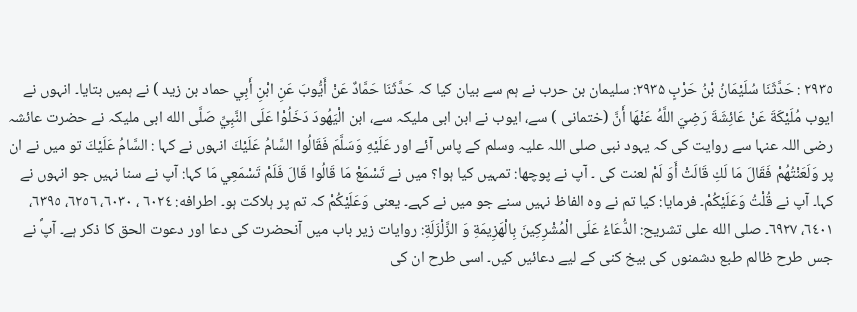٢٩٣٥ : حَدَّثَنَا سُلَيْمَانُ بْنُ حَرْبٍ ۲۹۳۵: سلیمان بن حرب نے ہم سے بیان کیا کہ حَدَّثَنَا حَمَّادٌ عَنْ أَيُّوبَ عَنِ ابْنِ أَبِي حماد بن زید ) نے ہمیں بتایا۔ انہوں نے ایوب مُلَيْكَةَ عَنْ عَائِشَةَ رَضِيَ اللَّهُ عَنْهَا أَنَّ (ختمانی ) سے، ایوب نے ابن ابی ملیکہ سے، ابن الْيَهُودَ دَخَلُوْا عَلَى النَّبِيِّ صَلَّى الله ابی ملیکہ نے حضرت عائشہ رضی اللہ عنہا سے روایت کی کہ یہود نبی صلی اللہ علیہ وسلم کے پاس آئے اور عَلَيْهِ وَسَلَّمَ فَقَالُوا السَّامُ عَلَيْكَ انہوں نے کہا : السَّامُ عَلَيْكَ تو میں نے ان پر وَلَعَنْتُهُمْ فَقَالَ مَا لَكِ قَالَتْ أَوَ لَمْ لعنت کی ۔ آپ نے پوچھا: تمہیں کیا ہوا؟ میں نے تَسْمَعْ مَا قَالُوا قَالَ فَلَمْ تَسْمَعِي مَا کہا: آپ نے سنا نہیں جو انہوں نے کہا۔ آپ نے قُلْتُ وَعَلَيْكُمْ۔ فرمایا: کیا تم نے وہ الفاظ نہیں سنے جو میں نے کہے۔ یعنی وَعَلَيْكُمْ کہ تم پر ہلاکت ہو۔ اطرافه: ٦٠٢٤ ، ٦٠٣٠، ٦٢٥٦، ٦٣٩٥، ٦٤٠١، ٦٩٢٧۔ صلى الله علی تشريح: الدُّعَاءُ عَلَى الْمُشْرِكِينَ بِالْهَزِيمَةِ وَ الزَّلْزَلَةِ: روایات زیر باب میں آنحضرت کی دعا اور دعوت الحق کا ذکر ہے۔ آپؐ نے جس طرح ظالم طبع دشمنوں کی بیخ کنی کے لیے دعائیں کیں۔ اسی طرح ان کی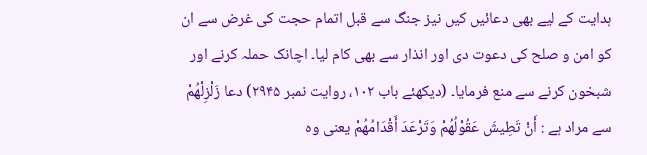ہدایت کے لیے بھی دعائیں کیں نیز جنگ سے قبل اتمام حجت کی غرض سے ان کو امن و صلح کی دعوت دی اور انذار سے بھی کام لیا۔ اچانک حملہ کرنے اور شبخون کرنے سے منع فرمایا۔ (دیکھئے باب ۱۰۲، روایت نمبر ۲۹۴۵) دعا زَلْزِلْهُمْ سے مراد ہے : أَنْ تَطِيشَ عَقُوْلُهُمْ وَتَرْعَدَ أَقْدَامُهُمْ یعنی وہ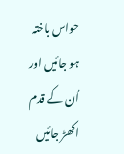حواس باختہ ہو جائیں اور اُن کے قدم اکھڑ جائیں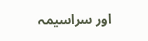اور سراسیمہ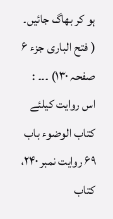ہو کر بھاگ جائیں۔ ( فتح الباری جزء ۶ صفحہ ۱۳۰) ۔۔۔ : اس روایت کیلئے کتاب الوضوء باب ۶۹ روایت نمبر ۲۴۰، کتاب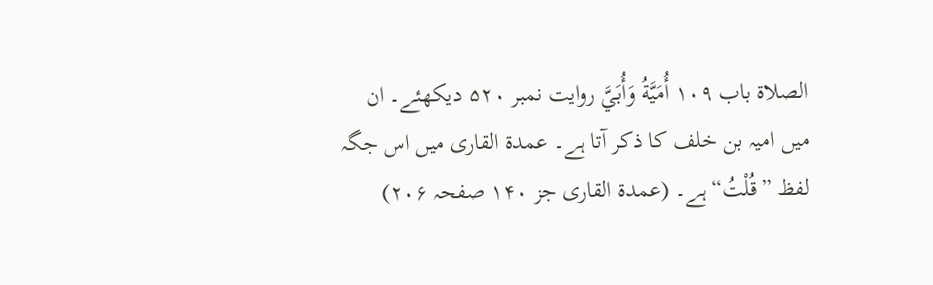الصلاة باب ۱۰۹ أُمَيَّةُ وَأُبَيَّ روایت نمبر ۵۲۰ دیکھئے۔ ان میں امیہ بن خلف کا ذکر آتا ہے۔ عمدۃ القاری میں اس جگہ لفظ ”قُلْتُ“ ہے۔ (عمدۃ القاری جز ۱۴۰ صفحہ ۲۰۶)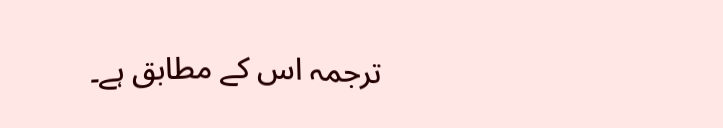ترجمہ اس کے مطابق ہے۔